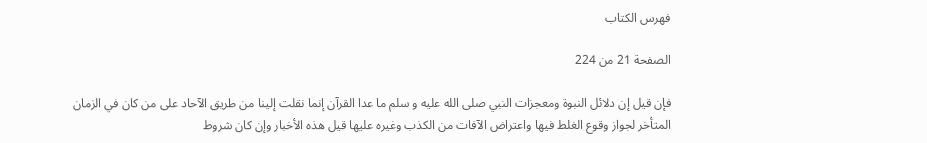فهرس الكتاب

الصفحة 21 من 224

فإن قيل إن دلائل النبوة ومعجزات النبي صلى الله عليه و سلم ما عدا القرآن إنما نقلت إلينا من طريق الآحاد على من كان في الزمان المتأخر لجواز وقوع الغلط فيها واعتراض الآفات من الكذب وغيره عليها قيل هذه الأخبار وإن كان شروط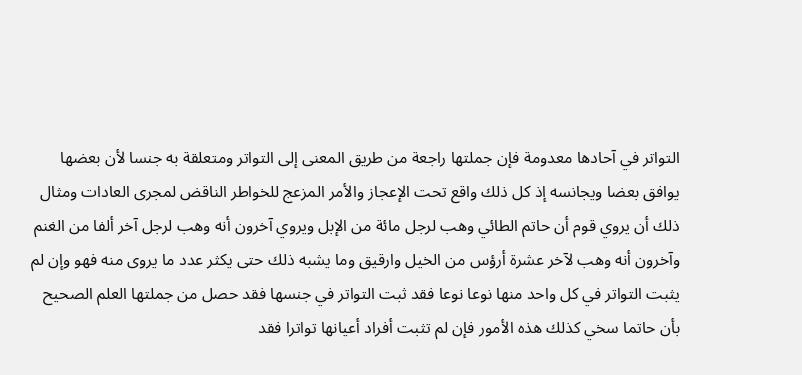التواتر في آحادها معدومة فإن جملتها راجعة من طريق المعنى إلى التواتر ومتعلقة به جنسا لأن بعضها يوافق بعضا ويجانسه إذ كل ذلك واقع تحت الإعجاز والأمر المزعج للخواطر الناقض لمجرى العادات ومثال ذلك أن يروي قوم أن حاتم الطائي وهب لرجل مائة من الإبل ويروي آخرون أنه وهب لرجل آخر ألفا من الغنم وآخرون أنه وهب لآخر عشرة أرؤس من الخيل وارقيق وما يشبه ذلك حتى يكثر عدد ما يروى منه فهو وإن لم يثبت التواتر في كل واحد منها نوعا نوعا فقد ثبت التواتر في جنسها فقد حصل من جملتها العلم الصحيح بأن حاتما سخي كذلك هذه الأمور فإن لم تثبت أفراد أعيانها تواترا فقد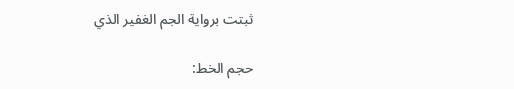ثبتت برواية الجم الغفير الذي

حجم الخط: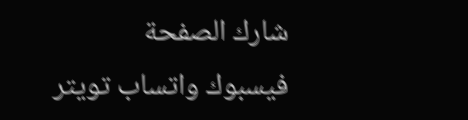شارك الصفحة
فيسبوك واتساب تويتر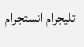تليجرام انستجرام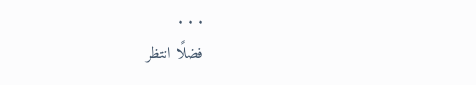. . .
فضلًا انتظر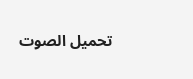تحميل الصوت